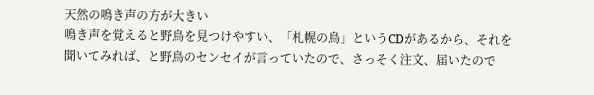天然の鳴き声の方が大きい
鳴き声を覚えると野鳥を見つけやすい、「札幌の鳥」というCDがあるから、それを聞いてみれば、と野鳥のセンセイが言っていたので、さっそく注文、届いたので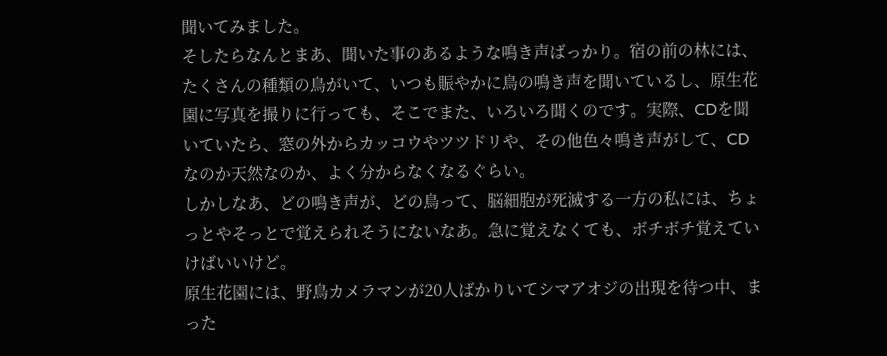聞いてみました。
そしたらなんとまあ、聞いた事のあるような鳴き声ばっかり。宿の前の林には、たくさんの種類の鳥がいて、いつも賑やかに鳥の鳴き声を聞いているし、原生花園に写真を撮りに行っても、そこでまた、いろいろ聞くのです。実際、CDを聞いていたら、窓の外からカッコウやツツドリや、その他色々鳴き声がして、CDなのか天然なのか、よく分からなくなるぐらい。
しかしなあ、どの鳴き声が、どの鳥って、脳細胞が死滅する一方の私には、ちょっとやそっとで覚えられそうにないなあ。急に覚えなくても、ボチボチ覚えていけばいいけど。
原生花園には、野鳥カメラマンが20人ばかりいてシマアオジの出現を待つ中、まった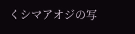くシマアオジの写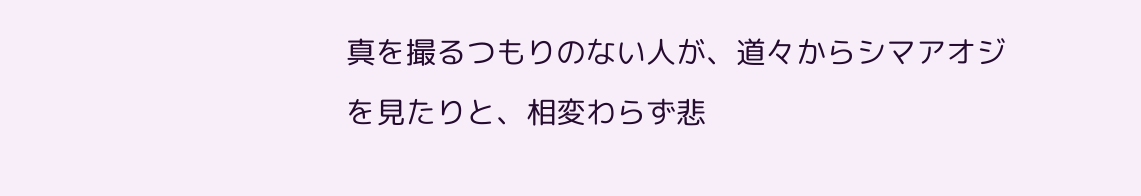真を撮るつもりのない人が、道々からシマアオジを見たりと、相変わらず悲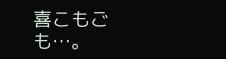喜こもごも…。